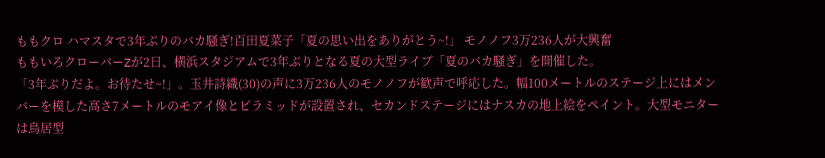ももクロ ハマスタで3年ぶりのバカ騒ぎ!百田夏菜子「夏の思い出をありがとう~!」 モノノフ3万236人が大興奮
ももいろクローバーZが2日、横浜スタジアムで3年ぶりとなる夏の大型ライブ「夏のバカ騒ぎ」を開催した。
「3年ぶりだよ。お待たせ~!」。玉井詩織(30)の声に3万236人のモノノフが歓声で呼応した。幅100メートルのステージ上にはメンバーを模した高さ7メートルのモアイ像とピラミッドが設置され、セカンドステージにはナスカの地上絵をペイント。大型モニターは鳥居型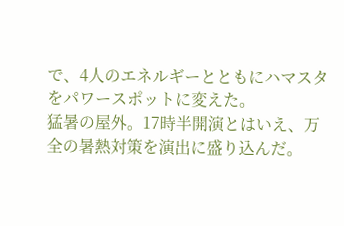で、4人のエネルギーとともにハマスタをパワースポットに変えた。
猛暑の屋外。17時半開演とはいえ、万全の暑熱対策を演出に盛り込んだ。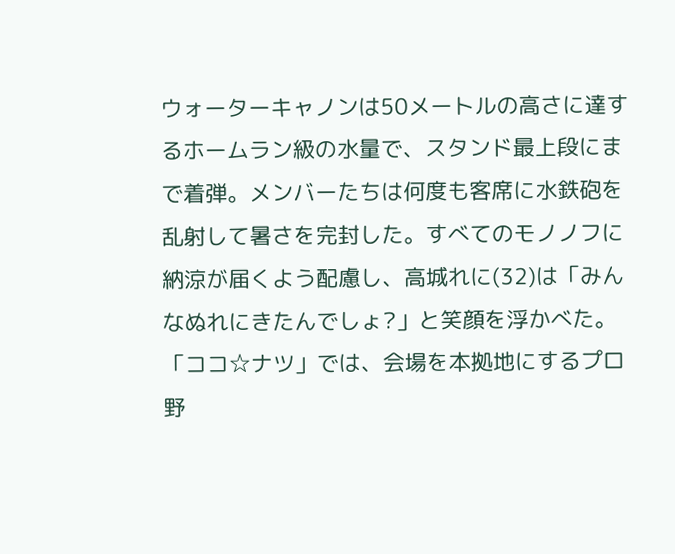ウォーターキャノンは50メートルの高さに達するホームラン級の水量で、スタンド最上段にまで着弾。メンバーたちは何度も客席に水鉄砲を乱射して暑さを完封した。すべてのモノノフに納涼が届くよう配慮し、高城れに(32)は「みんなぬれにきたんでしょ?」と笑顔を浮かべた。
「ココ☆ナツ」では、会場を本拠地にするプロ野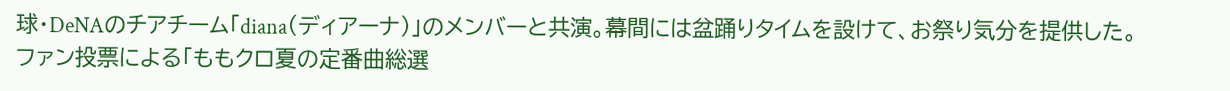球・DeNAのチアチーム「diana(ディアーナ)」のメンバーと共演。幕間には盆踊りタイムを設けて、お祭り気分を提供した。
ファン投票による「ももクロ夏の定番曲総選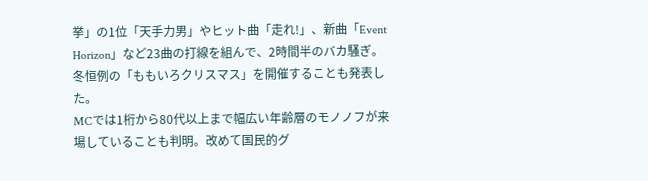挙」の1位「天手力男」やヒット曲「走れ!」、新曲「Event Horizon」など23曲の打線を組んで、2時間半のバカ騒ぎ。冬恒例の「ももいろクリスマス」を開催することも発表した。
MCでは1桁から80代以上まで幅広い年齢層のモノノフが来場していることも判明。改めて国民的グ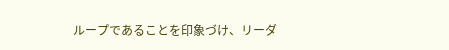ループであることを印象づけ、リーダ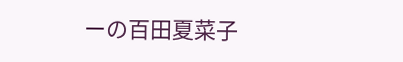ーの百田夏菜子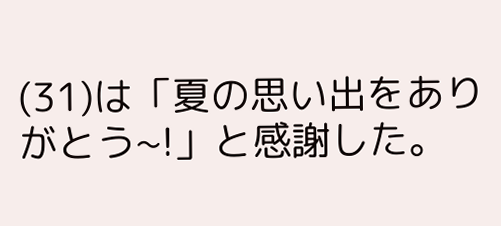(31)は「夏の思い出をありがとう~!」と感謝した。